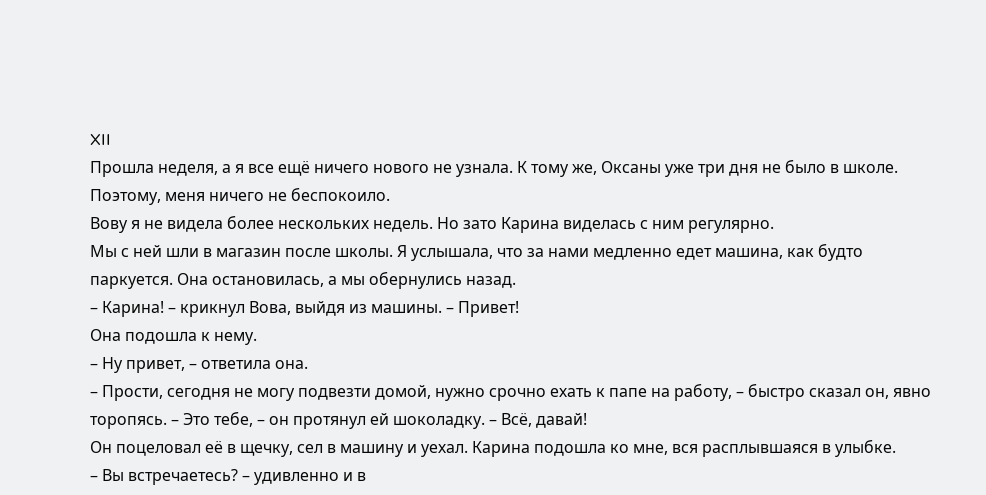XII
Прошла неделя, а я все ещё ничего нового не узнала. К тому же, Оксаны уже три дня не было в школе. Поэтому, меня ничего не беспокоило.
Вову я не видела более нескольких недель. Но зато Карина виделась с ним регулярно.
Мы с ней шли в магазин после школы. Я услышала, что за нами медленно едет машина, как будто паркуется. Она остановилась, а мы обернулись назад.
– Карина! – крикнул Вова, выйдя из машины. – Привет!
Она подошла к нему.
– Ну привет, – ответила она.
– Прости, сегодня не могу подвезти домой, нужно срочно ехать к папе на работу, – быстро сказал он, явно торопясь. – Это тебе, – он протянул ей шоколадку. – Всё, давай!
Он поцеловал её в щечку, сел в машину и уехал. Карина подошла ко мне, вся расплывшаяся в улыбке.
– Вы встречаетесь? – удивленно и в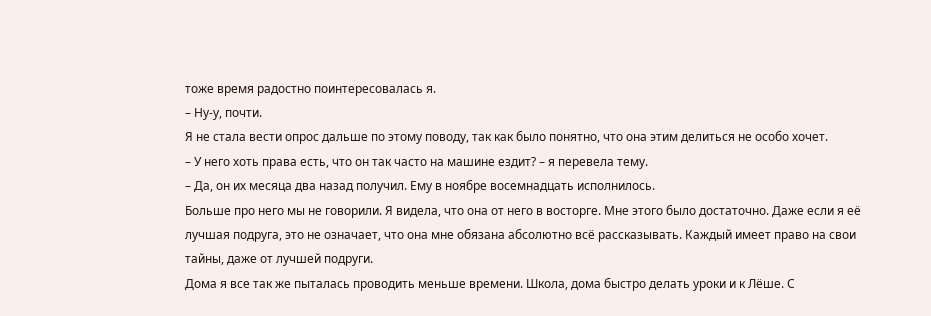тоже время радостно поинтересовалась я.
– Ну-у, почти.
Я не стала вести опрос дальше по этому поводу, так как было понятно, что она этим делиться не особо хочет.
– У него хоть права есть, что он так часто на машине ездит? – я перевела тему.
– Да, он их месяца два назад получил. Ему в ноябре восемнадцать исполнилось.
Больше про него мы не говорили. Я видела, что она от него в восторге. Мне этого было достаточно. Даже если я её лучшая подруга, это не означает, что она мне обязана абсолютно всё рассказывать. Каждый имеет право на свои тайны, даже от лучшей подруги.
Дома я все так же пыталась проводить меньше времени. Школа, дома быстро делать уроки и к Лёше. С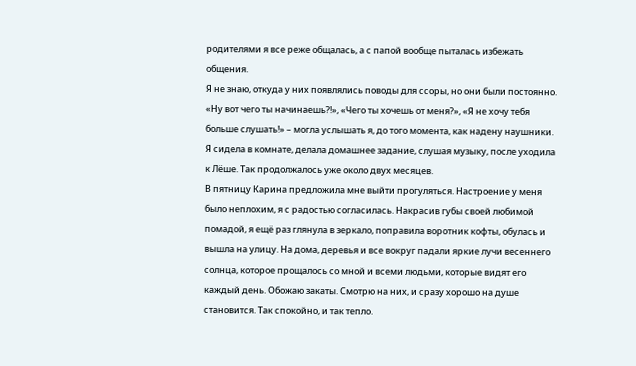родителями я все реже общалась, а с папой вообще пыталась избежать общения.
Я не знаю, откуда у них появлялись поводы для ссоры, но они были постоянно. «Ну вот чего ты начинаешь?!», «Чего ты хочешь от меня?», «Я не хочу тебя больше слушать!» – могла услышать я, до того момента, как надену наушники. Я сидела в комнате, делала домашнее задание, слушая музыку, после уходила к Лёше. Так продолжалось уже около двух месяцев.
В пятницу Карина предложила мне выйти прогуляться. Настроение у меня было неплохим, я с радостью согласилась. Накрасив губы своей любимой помадой, я ещё раз глянула в зеркало, поправила воротник кофты, обулась и вышла на улицу. На дома, деревья и все вокруг падали яркие лучи весеннего солнца, которое прощалось со мной и всеми людьми, которые видят его каждый день. Обожаю закаты. Смотрю на них, и сразу хорошо на душе становится. Так спокойно, и так тепло.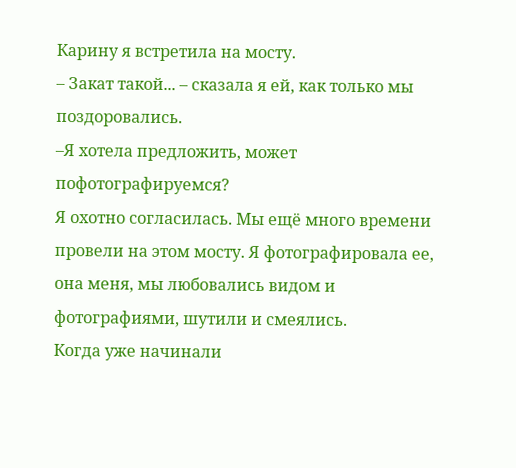Карину я встретила на мосту.
– Закат такой... – сказала я ей, как только мы поздоровались.
–Я хотела предложить, может пофотографируемся?
Я охотно согласилась. Мы ещё много времени провели на этом мосту. Я фотографировала ее, она меня, мы любовались видом и фотографиями, шутили и смеялись.
Когда уже начинали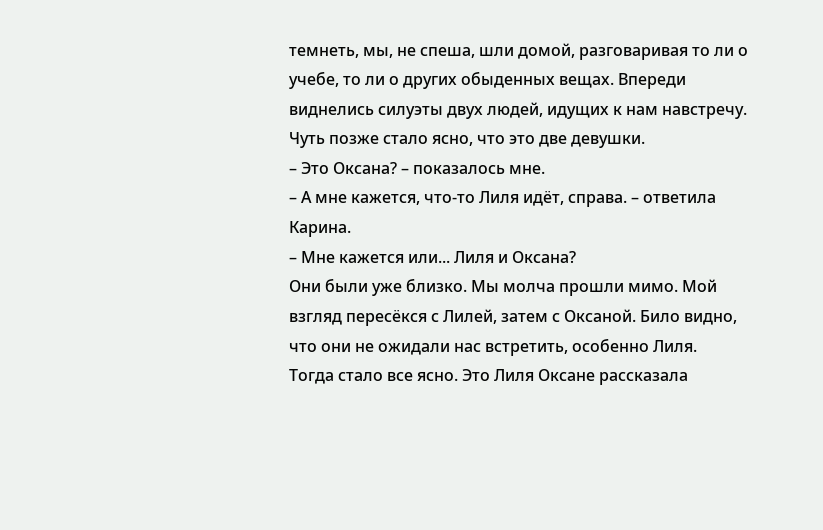темнеть, мы, не спеша, шли домой, разговаривая то ли о учебе, то ли о других обыденных вещах. Впереди виднелись силуэты двух людей, идущих к нам навстречу. Чуть позже стало ясно, что это две девушки.
– Это Оксана? – показалось мне.
– А мне кажется, что-то Лиля идёт, справа. – ответила Карина.
– Мне кажется или... Лиля и Оксана?
Они были уже близко. Мы молча прошли мимо. Мой взгляд пересёкся с Лилей, затем с Оксаной. Било видно, что они не ожидали нас встретить, особенно Лиля.
Тогда стало все ясно. Это Лиля Оксане рассказала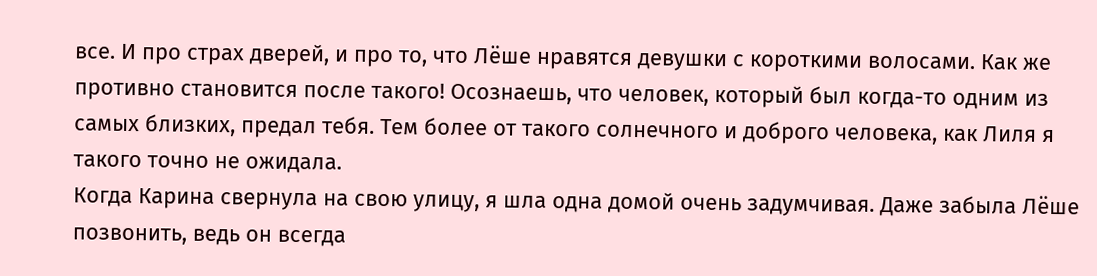все. И про страх дверей, и про то, что Лёше нравятся девушки с короткими волосами. Как же противно становится после такого! Осознаешь, что человек, который был когда-то одним из самых близких, предал тебя. Тем более от такого солнечного и доброго человека, как Лиля я такого точно не ожидала.
Когда Карина свернула на свою улицу, я шла одна домой очень задумчивая. Даже забыла Лёше позвонить, ведь он всегда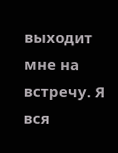выходит мне на встречу. Я вся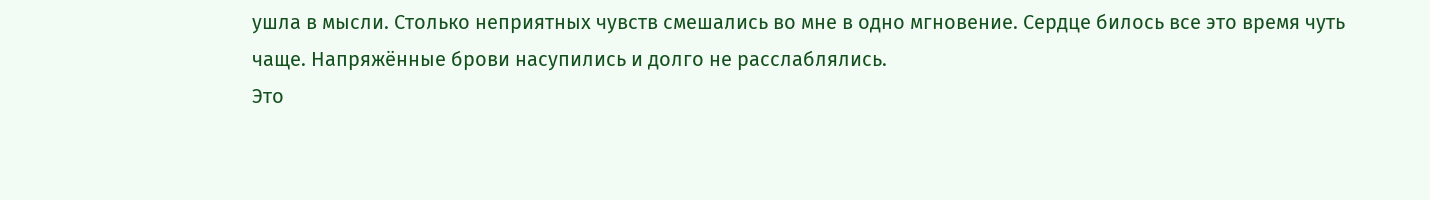ушла в мысли. Столько неприятных чувств смешались во мне в одно мгновение. Сердце билось все это время чуть чаще. Напряжённые брови насупились и долго не расслаблялись.
Это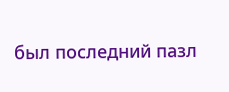был последний пазл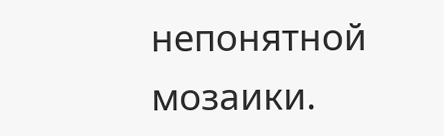непонятной мозаики.